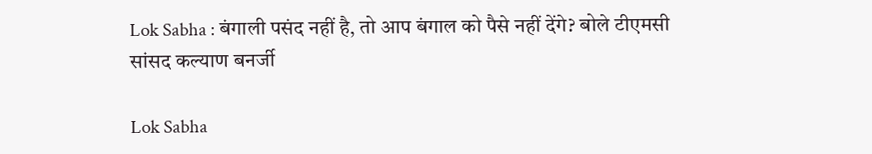Lok Sabha : बंगाली पसंद नहीं है, तो आप बंगाल को पैसे नहीं देंगे? बोले टीएमसी सांसद कल्याण बनर्जी

Lok Sabha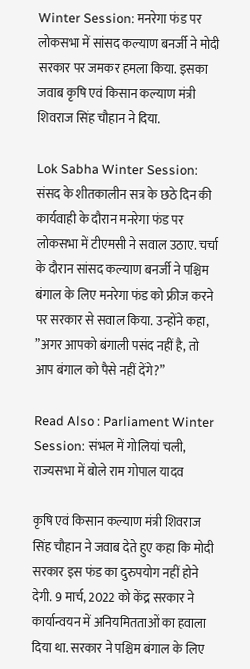Winter Session: मनरेगा फंड पर लोकसभा में सांसद कल्याण बनर्जी ने मोदी सरकार पर जमकर हमला किया. इसका जवाब कृषि एवं किसान कल्याण मंत्री शिवराज सिंह चौहान ने दिया.

Lok Sabha Winter Session: संसद के शीतकालीन सत्र के छठे दिन की कार्यवाही के दौरान मनरेगा फंड पर लोकसभा में टीएमसी ने सवाल उठाए. चर्चा के दौरान सांसद कल्याण बनर्जी ने पश्चिम बंगाल के लिए मनरेगा फंड को फ्रीज करने पर सरकार से सवाल किया. उन्होंने कहा, ”अगर आपको बंगाली पसंद नहीं है, तो आप बंगाल को पैसे नहीं देंगे?”

Read Also : Parliament Winter Session: संभल में गोलियां चली, राज्यसभा में बोले राम गोपाल यादव

कृषि एवं किसान कल्याण मंत्री शिवराज सिंह चौहान ने जवाब देते हुए कहा कि मोदी सरकार इस फंड का दुरुपयोग नहीं होने देगी. 9 मार्च, 2022 को केंद्र सरकार ने कार्यान्वयन में अनियमितताओं का हवाला दिया था. सरकार ने पश्चिम बंगाल के लिए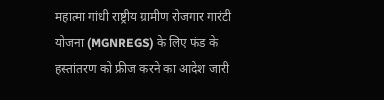महात्मा गांधी राष्ट्रीय ग्रामीण रोजगार गारंटी योजना (MGNREGS) के लिए फंड के हस्तांतरण को फ्रीज करने का आदेश जारी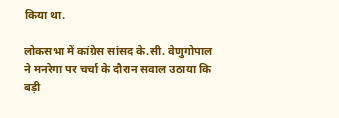किया था.

लोकसभा में कांग्रेस सांसद के.सी. वेणुगोपाल ने मनरेगा पर चर्चा के दौरान सवाल उठाया कि बड़ी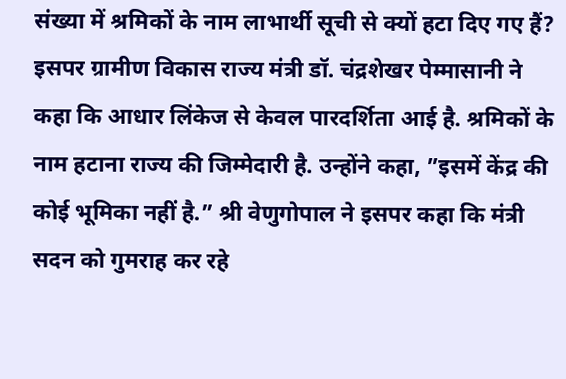संख्या में श्रमिकों के नाम लाभार्थी सूची से क्यों हटा दिए गए हैं? इसपर ग्रामीण विकास राज्य मंत्री डॉ. चंद्रशेखर पेम्मासानी ने कहा कि आधार लिंकेज से केवल पारदर्शिता आई है. श्रमिकों के नाम हटाना राज्य की जिम्मेदारी है. उन्होंने कहा, ”इसमें केंद्र की कोई भूमिका नहीं है.” श्री वेणुगोपाल ने इसपर कहा कि मंत्री सदन को गुमराह कर रहे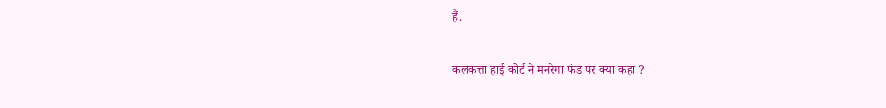हैं.

कलकत्ता हाई कोर्ट ने मनरेगा फंड पर क्या कहा ?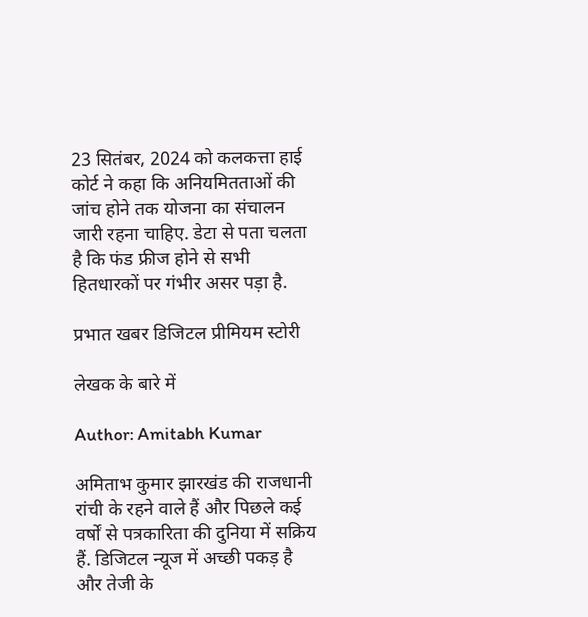23 सितंबर, 2024 को कलकत्ता हाई कोर्ट ने कहा कि अनियमितताओं की जांच होने तक योजना का संचालन जारी रहना चाहिए. डेटा से पता चलता है कि फंड फ्रीज होने से सभी हितधारकों पर गंभीर असर पड़ा है.

प्रभात खबर डिजिटल प्रीमियम स्टोरी

लेखक के बारे में

Author: Amitabh Kumar

अमिताभ कुमार झारखंड की राजधानी रांची के रहने वाले हैं और पिछले कई वर्षों से पत्रकारिता की दुनिया में सक्रिय हैं. डिजिटल न्यूज में अच्छी पकड़ है और तेजी के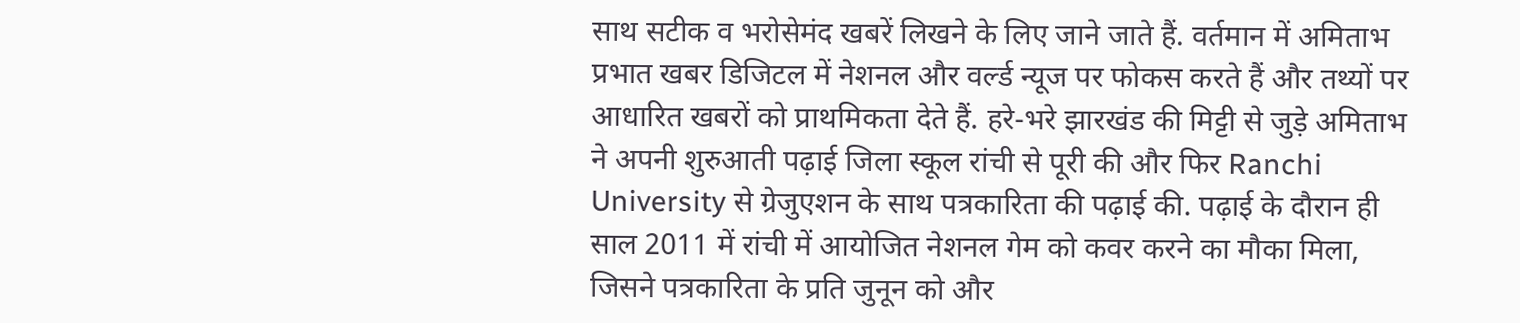साथ सटीक व भरोसेमंद खबरें लिखने के लिए जाने जाते हैं. वर्तमान में अमिताभ प्रभात खबर डिजिटल में नेशनल और वर्ल्ड न्यूज पर फोकस करते हैं और तथ्यों पर आधारित खबरों को प्राथमिकता देते हैं. हरे-भरे झारखंड की मिट्टी से जुड़े अमिताभ ने अपनी शुरुआती पढ़ाई जिला स्कूल रांची से पूरी की और फिर Ranchi University से ग्रेजुएशन के साथ पत्रकारिता की पढ़ाई की. पढ़ाई के दौरान ही साल 2011 में रांची में आयोजित नेशनल गेम को कवर करने का मौका मिला, जिसने पत्रकारिता के प्रति जुनून को और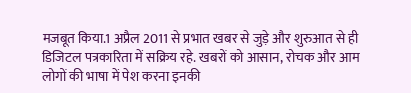मजबूत किया.1 अप्रैल 2011 से प्रभात खबर से जुड़े और शुरुआत से ही डिजिटल पत्रकारिता में सक्रिय रहे. खबरों को आसान, रोचक और आम लोगों की भाषा में पेश करना इनकी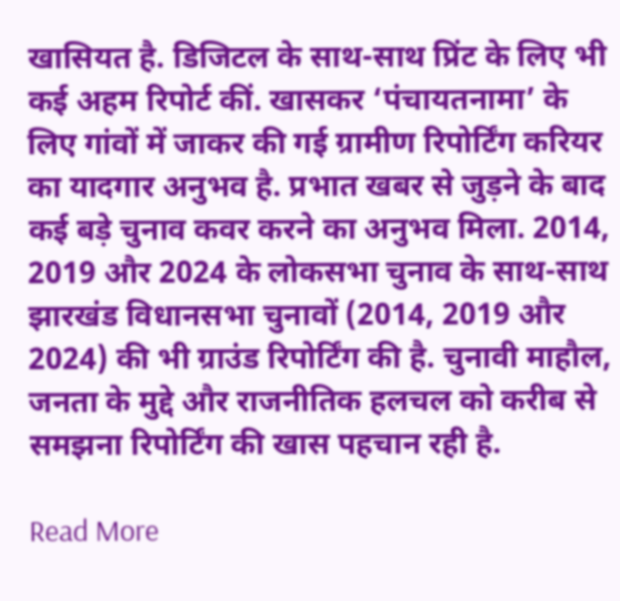खासियत है. डिजिटल के साथ-साथ प्रिंट के लिए भी कई अहम रिपोर्ट कीं. खासकर ‘पंचायतनामा’ के लिए गांवों में जाकर की गई ग्रामीण रिपोर्टिंग करियर का यादगार अनुभव है. प्रभात खबर से जुड़ने के बाद कई बड़े चुनाव कवर करने का अनुभव मिला. 2014, 2019 और 2024 के लोकसभा चुनाव के साथ-साथ झारखंड विधानसभा चुनावों (2014, 2019 और 2024) की भी ग्राउंड रिपोर्टिंग की है. चुनावी माहौल, जनता के मुद्दे और राजनीतिक हलचल को करीब से समझना रिपोर्टिंग की खास पहचान रही है.

Read More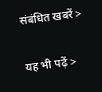संबंधित खबरें >

यह भी पढ़ें >